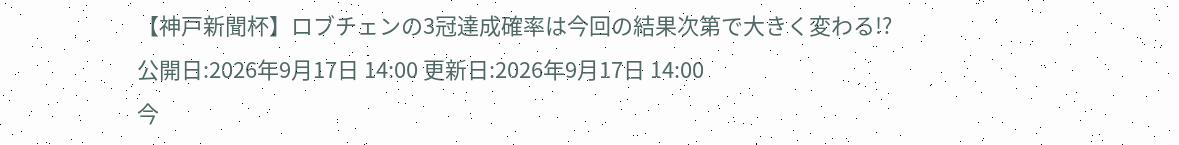【神戸新聞杯】ロブチェンの3冠達成確率は今回の結果次第で大きく変わる!?
公開日:2026年9月17日 14:00 更新日:2026年9月17日 14:00
今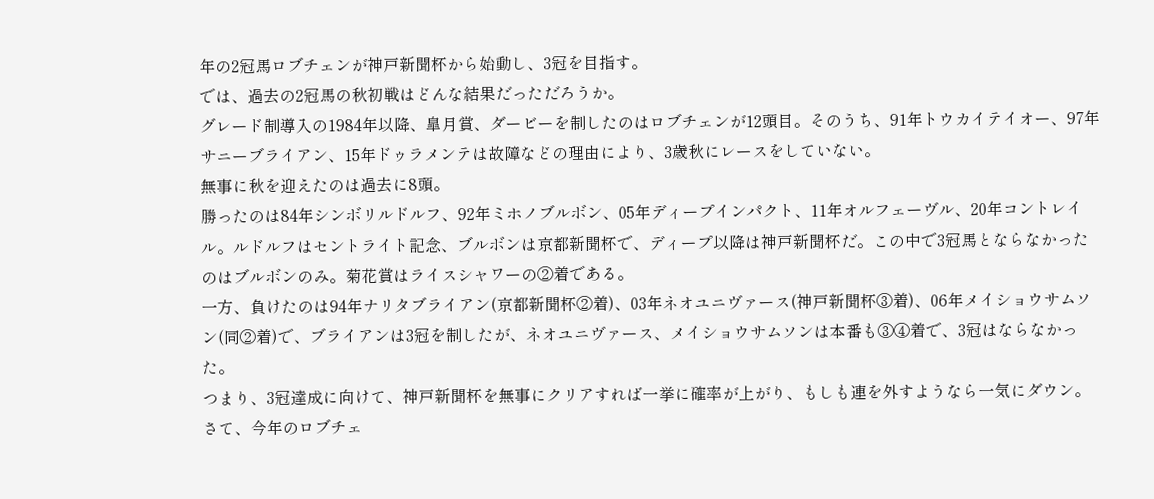年の2冠馬ロブチェンが神戸新聞杯から始動し、3冠を目指す。
では、過去の2冠馬の秋初戦はどんな結果だっただろうか。
グレード制導入の1984年以降、皐月賞、ダービーを制したのはロブチェンが12頭目。そのうち、91年トウカイテイオー、97年サニーブライアン、15年ドゥラメンテは故障などの理由により、3歳秋にレースをしていない。
無事に秋を迎えたのは過去に8頭。
勝ったのは84年シンボリルドルフ、92年ミホノブルボン、05年ディープインパクト、11年オルフェーヴル、20年コントレイル。ルドルフはセントライト記念、ブルボンは京都新聞杯で、ディープ以降は神戸新聞杯だ。この中で3冠馬とならなかったのはブルボンのみ。菊花賞はライスシャワーの②着である。
一方、負けたのは94年ナリタブライアン(京都新聞杯②着)、03年ネオユニヴァース(神戸新聞杯③着)、06年メイショウサムソン(同②着)で、ブライアンは3冠を制したが、ネオユニヴァース、メイショウサムソンは本番も③④着で、3冠はならなかった。
つまり、3冠達成に向けて、神戸新聞杯を無事にクリアすれば一挙に確率が上がり、もしも連を外すようなら一気にダウン。さて、今年のロブチェ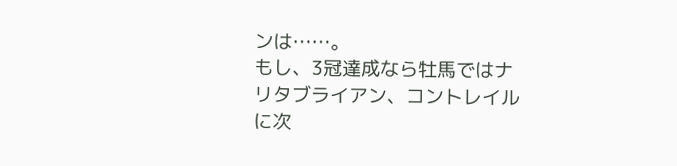ンは……。
もし、3冠達成なら牡馬ではナリタブライアン、コントレイルに次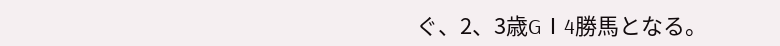ぐ、2、3歳GⅠ4勝馬となる。